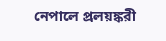নেপালে প্রলয়ঙ্করী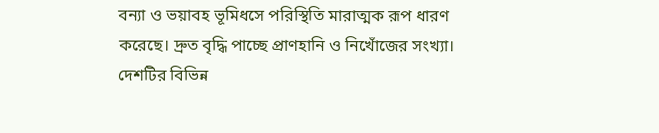বন্যা ও ভয়াবহ ভূমিধসে পরিস্থিতি মারাত্মক রূপ ধারণ করেছে। দ্রুত বৃদ্ধি পাচ্ছে প্রাণহানি ও নিখোঁজের সংখ্যা। দেশটির বিভিন্ন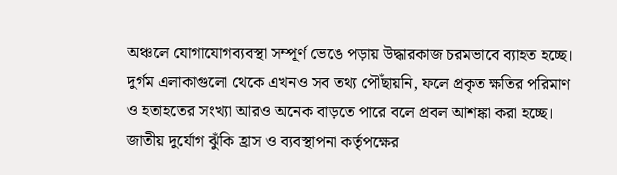অঞ্চলে যোগাযোগব্যবস্থা সম্পূর্ণ ভেঙে পড়ায় উদ্ধারকাজ চরমভাবে ব্যাহত হচ্ছে। দুর্গম এলাকাগুলো থেকে এখনও সব তথ্য পৌঁছায়নি, ফলে প্রকৃত ক্ষতির পরিমাণ ও হতাহতের সংখ্যা আরও অনেক বাড়তে পারে বলে প্রবল আশঙ্কা করা হচ্ছে।
জাতীয় দুর্যোগ ঝুঁকি হ্রাস ও ব্যবস্থাপনা কর্তৃপক্ষের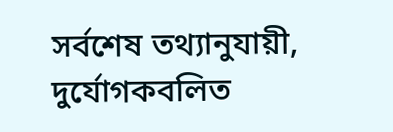সর্বশেষ তথ্যানুযায়ী, দুর্যোগকবলিত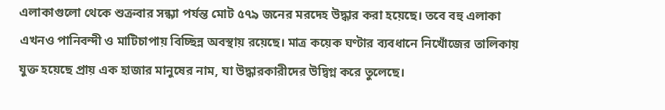এলাকাগুলো থেকে শুক্রবার সন্ধ্যা পর্যন্ত মোট ৫৭৯ জনের মরদেহ উদ্ধার করা হয়েছে। তবে বহু এলাকা এখনও পানিবন্দী ও মাটিচাপায় বিচ্ছিন্ন অবস্থায় রয়েছে। মাত্র কয়েক ঘণ্টার ব্যবধানে নিখোঁজের তালিকায় যুক্ত হয়েছে প্রায় এক হাজার মানুষের নাম, যা উদ্ধারকারীদের উদ্বিগ্ন করে তুলেছে।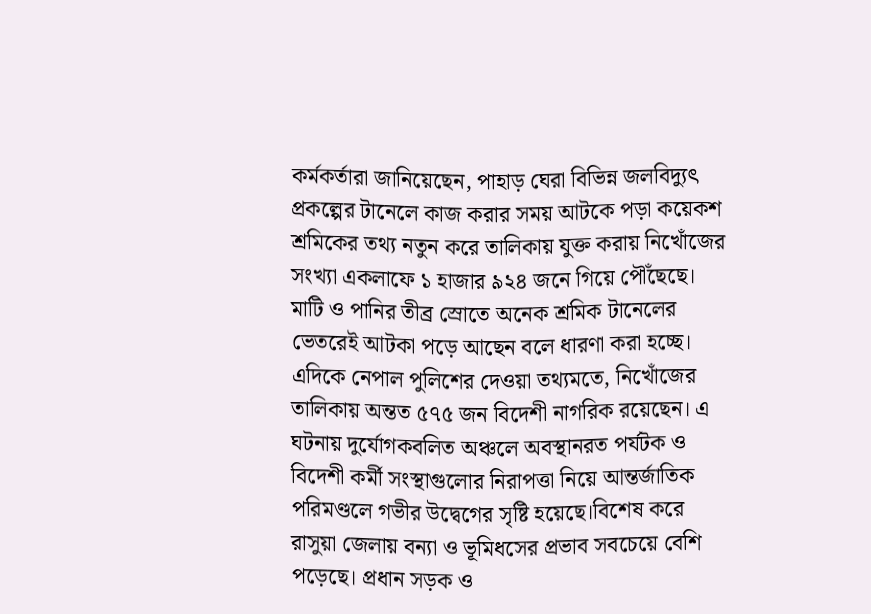কর্মকর্তারা জানিয়েছেন, পাহাড় ঘেরা বিভিন্ন জলবিদ্যুৎ প্রকল্পের টানেলে কাজ করার সময় আটকে পড়া কয়েকশ শ্রমিকের তথ্য নতুন করে তালিকায় যুক্ত করায় নিখোঁজের সংখ্যা একলাফে ১ হাজার ৯২৪ জনে গিয়ে পৌঁছেছে। মাটি ও পানির তীব্র স্রোতে অনেক শ্রমিক টানেলের ভেতরেই আটকা পড়ে আছেন বলে ধারণা করা হচ্ছে।
এদিকে নেপাল পুলিশের দেওয়া তথ্যমতে, নিখোঁজের তালিকায় অন্তত ৫৭৫ জন বিদেশী নাগরিক রয়েছেন। এ ঘটনায় দুর্যোগকবলিত অঞ্চলে অবস্থানরত পর্যটক ও বিদেশী কর্মী সংস্থাগুলোর নিরাপত্তা নিয়ে আন্তর্জাতিক পরিমণ্ডলে গভীর উদ্বেগের সৃষ্টি হয়েছে।বিশেষ করে রাসুয়া জেলায় বন্যা ও ভূমিধসের প্রভাব সবচেয়ে বেশি পড়েছে। প্রধান সড়ক ও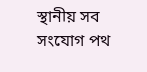স্থানীয় সব সংযোগ পথ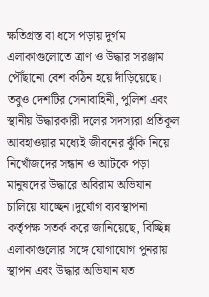ক্ষতিগ্রস্ত বা ধসে পড়ায় দুর্গম এলাকাগুলোতে ত্রাণ ও উদ্ধার সরঞ্জাম পৌঁছানো বেশ কঠিন হয়ে দাঁড়িয়েছে।
তবুও দেশটির সেনাবাহিনী, পুলিশ এবং স্থানীয় উদ্ধারকারী দলের সদস্যরা প্রতিকূল আবহাওয়ার মধ্যেই জীবনের ঝুঁকি নিয়ে নিখোঁজদের সন্ধান ও আটকে পড়া মানুষদের উদ্ধারে অবিরাম অভিযান চালিয়ে যাচ্ছেন।দুর্যোগ ব্যবস্থাপনা কর্তৃপক্ষ সতর্ক করে জানিয়েছে, বিচ্ছিন্ন এলাকাগুলোর সঙ্গে যোগাযোগ পুনরায় স্থাপন এবং উদ্ধার অভিযান যত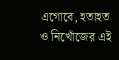এগোবে, হতাহত ও নিখোঁজের এই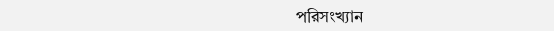পরিসংখ্যান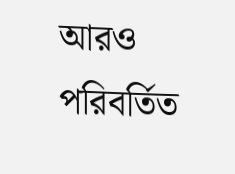আরও পরিবর্তিত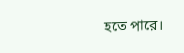হতে পারে।